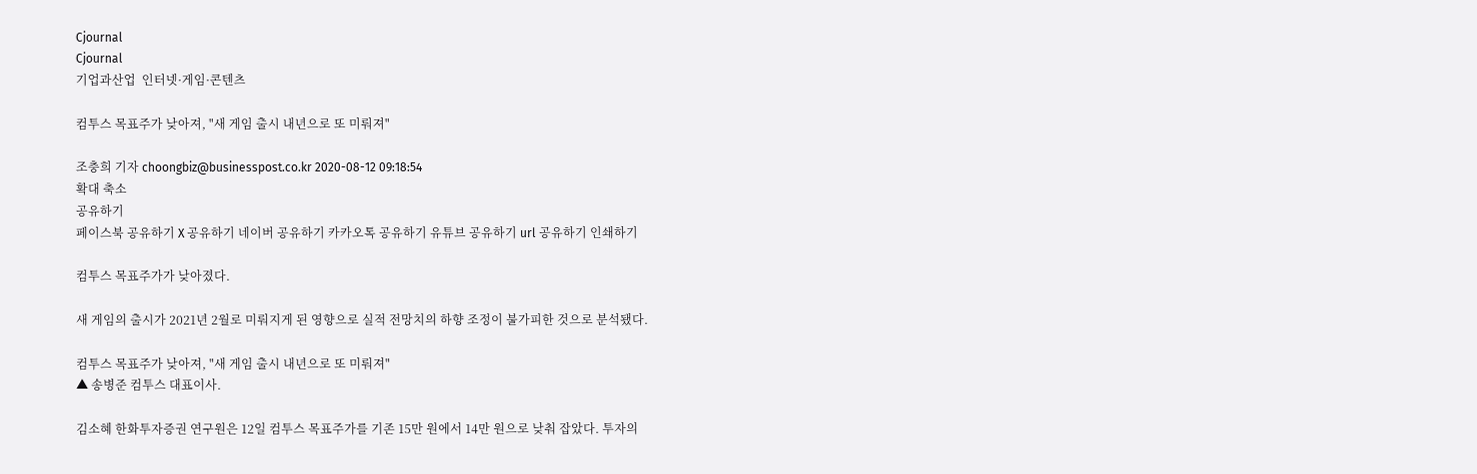Cjournal
Cjournal
기업과산업  인터넷·게임·콘텐츠

컴투스 목표주가 낮아져, "새 게임 출시 내년으로 또 미뤄져"

조충희 기자 choongbiz@businesspost.co.kr 2020-08-12 09:18:54
확대 축소
공유하기
페이스북 공유하기 X 공유하기 네이버 공유하기 카카오톡 공유하기 유튜브 공유하기 url 공유하기 인쇄하기

컴투스 목표주가가 낮아졌다.

새 게임의 출시가 2021년 2월로 미뤄지게 된 영향으로 실적 전망치의 하향 조정이 불가피한 것으로 분석됐다.

컴투스 목표주가 낮아져, "새 게임 출시 내년으로 또 미뤄져"
▲ 송병준 컴투스 대표이사.

김소혜 한화투자증권 연구원은 12일 컴투스 목표주가를 기존 15만 원에서 14만 원으로 낮춰 잡았다. 투자의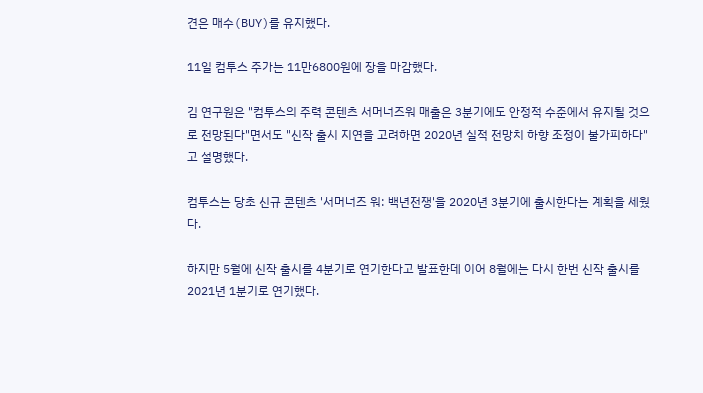견은 매수(BUY)를 유지했다.

11일 컴투스 주가는 11만6800원에 장을 마감했다.

김 연구원은 "컴투스의 주력 콘텐츠 서머너즈워 매출은 3분기에도 안정적 수준에서 유지될 것으로 전망된다"면서도 "신작 출시 지연을 고려하면 2020년 실적 전망치 하향 조정이 불가피하다"고 설명했다.

컴투스는 당초 신규 콘텐츠 '서머너즈 워: 백년전쟁'을 2020년 3분기에 출시한다는 계획을 세웠다.

하지만 5월에 신작 출시를 4분기로 연기한다고 발표한데 이어 8월에는 다시 한번 신작 출시를 2021년 1분기로 연기했다.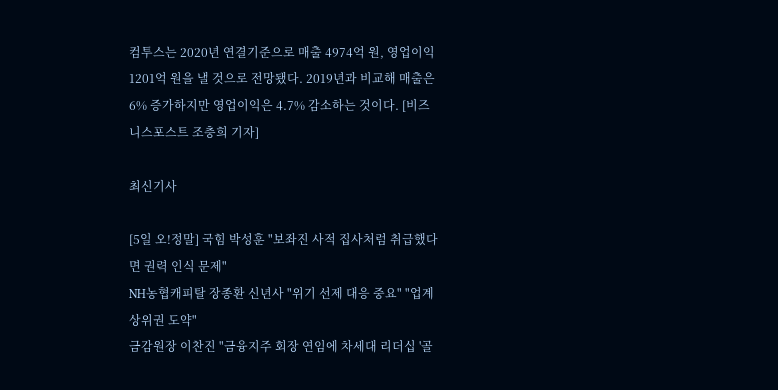컴투스는 2020년 연결기준으로 매출 4974억 원, 영업이익 1201억 원을 낼 것으로 전망됐다. 2019년과 비교해 매출은 6% 증가하지만 영업이익은 4.7% 감소하는 것이다. [비즈니스포스트 조충희 기자]

최신기사

[5일 오!정말] 국힘 박성훈 "보좌진 사적 집사처럼 취급했다면 권력 인식 문제"
NH농협캐피탈 장종환 신년사 "위기 선제 대응 중요" "업계 상위권 도약"
금감원장 이찬진 "금융지주 회장 연임에 차세대 리더십 '골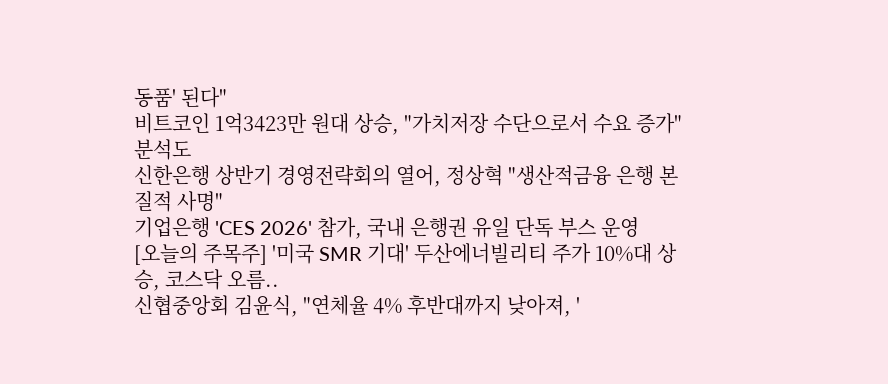동품' 된다"
비트코인 1억3423만 원대 상승, "가치저장 수단으로서 수요 증가" 분석도
신한은행 상반기 경영전략회의 열어, 정상혁 "생산적금융 은행 본질적 사명"
기업은행 'CES 2026' 참가, 국내 은행권 유일 단독 부스 운영
[오늘의 주목주] '미국 SMR 기대' 두산에너빌리티 주가 10%대 상승, 코스닥 오름..
신협중앙회 김윤식, "연체율 4% 후반대까지 낮아져, '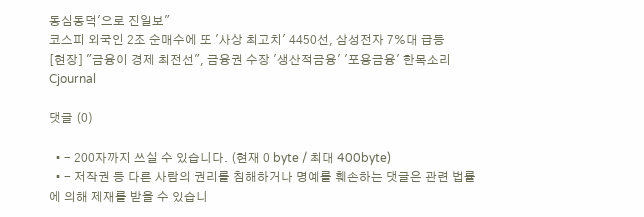동심동덕'으로 진일보"
코스피 외국인 2조 순매수에 또 '사상 최고치' 4450선, 삼성전자 7%대 급등
[현장] "금융이 경제 최전선", 금융권 수장 '생산적금융' '포용금융' 한목소리
Cjournal

댓글 (0)

  • - 200자까지 쓰실 수 있습니다. (현재 0 byte / 최대 400byte)
  • - 저작권 등 다른 사람의 권리를 침해하거나 명예를 훼손하는 댓글은 관련 법률에 의해 제재를 받을 수 있습니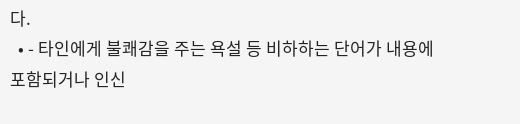다.
  • - 타인에게 불쾌감을 주는 욕설 등 비하하는 단어가 내용에 포함되거나 인신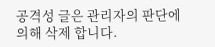공격성 글은 관리자의 판단에 의해 삭제 합니다.